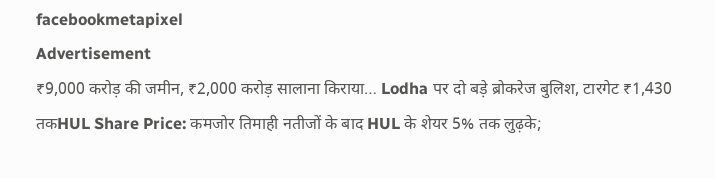facebookmetapixel
Advertisement
₹9,000 करोड़ की जमीन, ₹2,000 करोड़ सालाना किराया… Lodha पर दो बड़े ब्रोकरेज बुलिश, टारगेट ₹1,430 तकHUL Share Price: कमजोर तिमाही नतीजों के बाद HUL के शेयर 5% तक लुढ़के;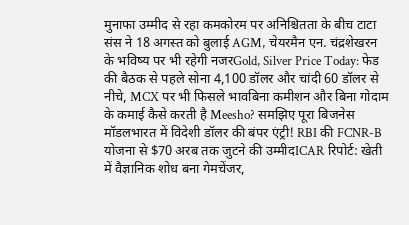मुनाफा उम्मीद से रहा कमकोरम पर अनिश्चितता के बीच टाटा संस ने 18 अगस्त को बुलाई AGM, चेयरमैन एन. चंद्रशेखरन के भविष्य पर भी रहेगी नजरGold, Silver Price Today: फेड की बैठक से पहले सोना 4,100 डॉलर और चांदी 60 डॉलर से नीचे, MCX पर भी फिसले भावबिना कमीशन और बिना गोदाम के कमाई कैसे करती है Meesho? समझिए पूरा बिजनेस मॉडलभारत में विदेशी डॉलर की बंपर एंट्री! RBI की FCNR-B योजना से $70 अरब तक जुटने की उम्मीदICAR रिपोर्ट: खेती में वैज्ञानिक शोध बना गेमचेंजर,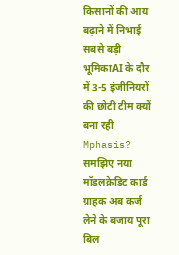किसानों की आय बढ़ाने में निभाई सबसे बड़ी भूमिकाAI के दौर में 3-5 इंजीनियरों की छोटी टीम क्यों बना रही Mphasis? समझिए नया मॉडलक्रेडिट कार्ड ग्राहक अब कर्ज लेने के बजाय पूरा बिल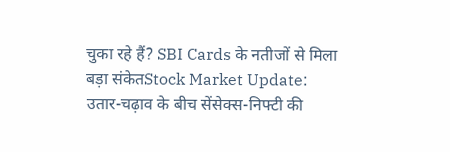चुका रहे हैं? SBI Cards के नतीजों से मिला बड़ा संकेतStock Market Update: उतार-चढ़ाव के बीच सेंसेक्स-निफ्टी की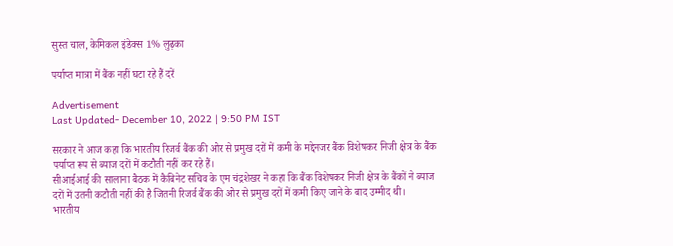सुस्त चाल, केमिकल इंडेक्स 1% लुढ़का

पर्याप्त मात्रा में बैंक नहीं घटा रहे हैं दरें

Advertisement
Last Updated- December 10, 2022 | 9:50 PM IST

सरकार ने आज कहा कि भारतीय रिजर्व बैंक की ओर से प्रमुख दरों में कमी के मद्देनजर बैंक विशेषकर निजी क्षेत्र के बैंक पर्याप्त रूप से ब्याज दरों में कटौती नहीं कर रहे हैं।
सीआईआई की सालाना बैठक में कैबिनेट सचिव के एम चंद्रशेखर ने कहा कि बैंक विशेषकर निजी क्षेत्र के बैंकों ने ब्याज दरों में उतनी कटौती नहीं की है जितनी रिजर्व बैंक की ओर से प्रमुख दरों में कमी किए जाने के बाद उम्मीद थी।
भारतीय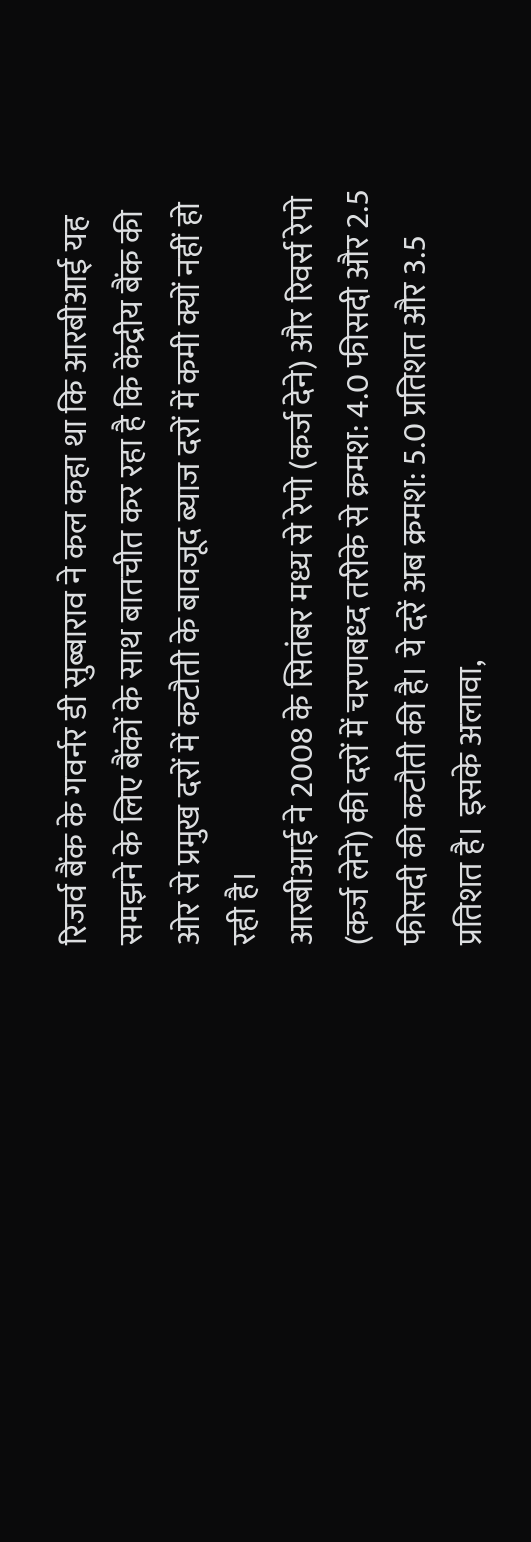रिजर्व बैंक के गवर्नर डी सुब्बाराव ने कल कहा था कि आरबीआई यह समझने के लिए बैंकों के साथ बातचीत कर रहा है कि केंद्रीय बैंक की ओर से प्रमुख दरों में कटौती के बावजूद ब्याज दरों में कमी क्यों नहीं हो रही है।
आरबीआई ने 2008 के सितंबर मध्य से रेपो (कर्ज देने) और रिवर्स रेपो (कर्ज लेने) की दरों में चरणबध्द तरीके से क्रमश: 4.0 फीसदी और 2.5 फीसदी की कटौती की है। ये दरें अब क्रमश: 5.0 प्रतिशत और 3.5 प्रतिशत है। इसके अलावा,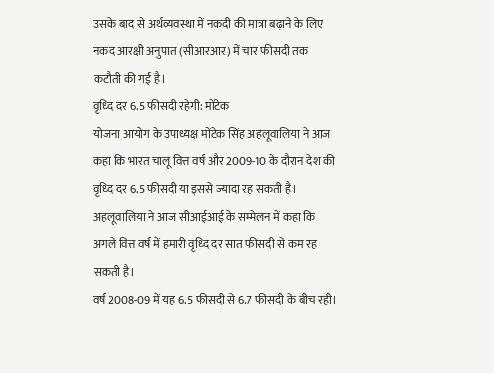उसके बाद से अर्थव्यवस्था में नकदी की मात्रा बढ़ाने के लिए नकद आरक्षी अनुपात (सीआरआर) में चार फीसदी तक कटौती की गई है।
वृध्दि दर 6.5 फीसदी रहेगी: मोंटेक
योजना आयोग के उपाध्यक्ष मोंटेक सिंह अहलूवालिया ने आज कहा कि भारत चालू वित्त वर्ष और 2009-10 के दौरान देश की वृध्दि दर 6.5 फीसदी या इससे ज्यादा रह सकती है। अहलूवालिया ने आज सीआईआई के सम्मेलन में कहा कि अगले वित्त वर्ष में हमारी वृध्दि दर सात फीसदी से कम रह सकती है।
वर्ष 2008-09 में यह 6.5 फीसदी से 6.7 फीसदी के बीच रही।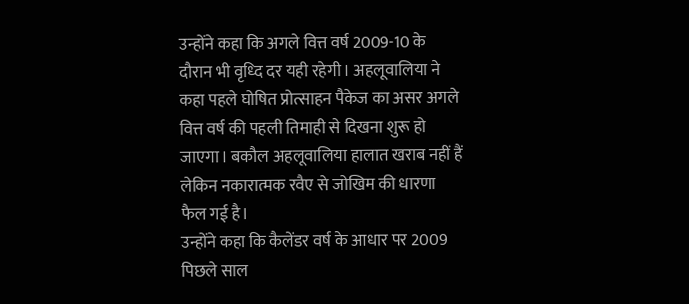उन्होंने कहा कि अगले वित्त वर्ष 2009-10 के दौरान भी वृध्दि दर यही रहेगी। अहलूवालिया ने कहा पहले घोषित प्रोत्साहन पैकेज का असर अगले वित्त वर्ष की पहली तिमाही से दिखना शुरू हो जाएगा। बकौल अहलूवालिया हालात खराब नहीं हैं लेकिन नकारात्मक रवैए से जोखिम की धारणा फैल गई है।
उन्होंने कहा कि कैलेंडर वर्ष के आधार पर 2009 पिछले साल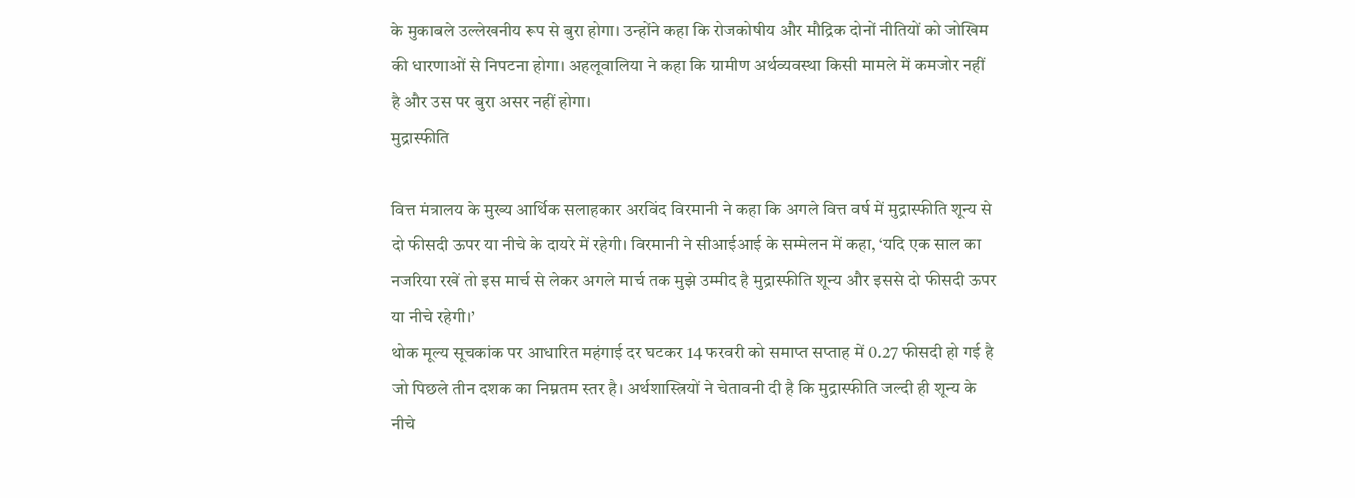के मुकाबले उल्लेखनीय रूप से बुरा होगा। उन्होंने कहा कि रोजकोषीय और मौद्रिक दोनों नीतियों को जोखिम की धारणाओं से निपटना होगा। अहलूवालिया ने कहा कि ग्रामीण अर्थव्यवस्था किसी मामले में कमजोर नहीं है और उस पर बुरा असर नहीं होगा।
मुद्रास्फीति

वित्त मंत्रालय के मुख्य आर्थिक सलाहकार अरविंद विरमानी ने कहा कि अगले वित्त वर्ष में मुद्रास्फीति शून्य से दो फीसदी ऊपर या नीचे के दायरे में रहेगी। विरमानी ने सीआईआई के सम्मेलन में कहा, ‘यदि एक साल का नजरिया रखें तो इस मार्च से लेकर अगले मार्च तक मुझे उम्मीद है मुद्रास्फीति शून्य और इससे दो फीसदी ऊपर या नीचे रहेगी।’
थोक मूल्य सूचकांक पर आधारित महंगाई दर घटकर 14 फरवरी को समाप्त सप्ताह में 0.27 फीसदी हो गई है जो पिछले तीन दशक का निम्नतम स्तर है। अर्थशास्त्रियों ने चेतावनी दी है कि मुद्रास्फीति जल्दी ही शून्य के नीचे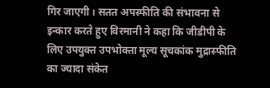गिर जाएगी। सतत अपस्फीति की संभावना से इन्कार करते हुए विरमानी ने कहा कि जीडीपी के लिए उपयुक्त उपभोक्ता मूल्य सूचकांक मुद्रास्फीति का ज्यादा संकेत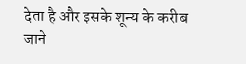देता है और इसके शून्य के करीब जाने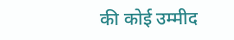की कोई उम्मीद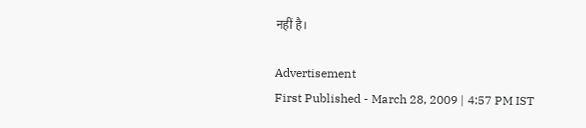नहीं है।

Advertisement
First Published - March 28, 2009 | 4:57 PM IST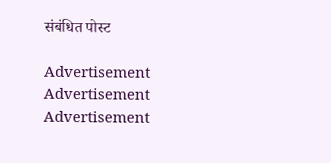संबंधित पोस्ट

Advertisement
Advertisement
Advertisement